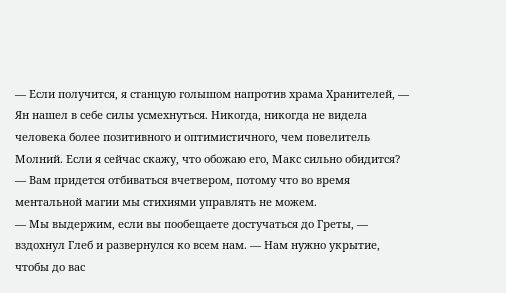— Если получится, я станцую голышом напротив храма Хранителей, — Ян нашел в себе силы усмехнуться. Никогда, никогда не видела человека более позитивного и оптимистичного, чем повелитель Молний. Если я сейчас скажу, что обожаю его, Макс сильно обидится? — Вам придется отбиваться вчетвером, потому что во время ментальной магии мы стихиями управлять не можем.
— Мы выдержим, если вы пообещаете достучаться до Греты, — вздохнул Глеб и развернулся ко всем нам. — Нам нужно укрытие, чтобы до вас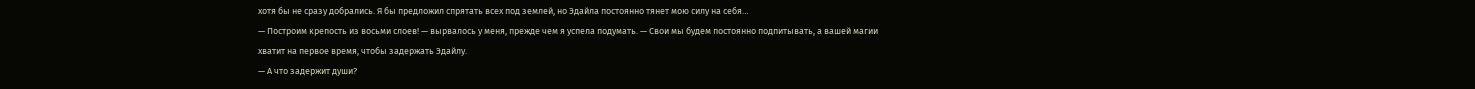хотя бы не сразу добрались. Я бы предложил спрятать всех под землей, но Эдайла постоянно тянет мою силу на себя…
— Построим крепость из восьми слоев! — вырвалось у меня, прежде чем я успела подумать. — Свои мы будем постоянно подпитывать, а вашей магии хватит на первое время, чтобы задержать Эдайлу.
— А что задержит души?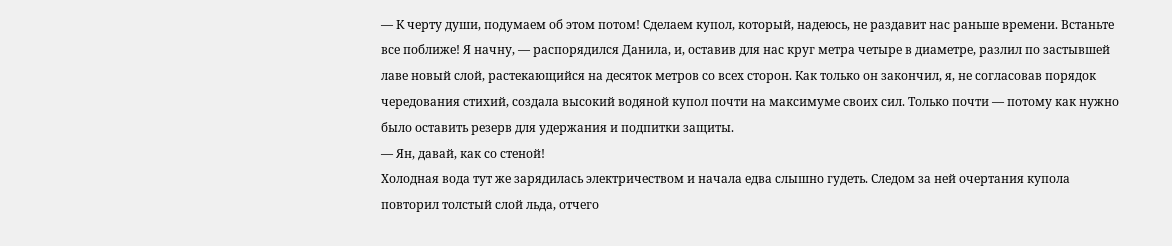— К черту души, подумаем об этом потом! Сделаем купол, который, надеюсь, не раздавит нас раньше времени. Встаньте все поближе! Я начну, — распорядился Данила, и, оставив для нас круг метра четыре в диаметре, разлил по застывшей лаве новый слой, растекающийся на десяток метров со всех сторон. Как только он закончил, я, не согласовав порядок чередования стихий, создала высокий водяной купол почти на максимуме своих сил. Только почти — потому как нужно было оставить резерв для удержания и подпитки защиты.
— Ян, давай, как со стеной!
Холодная вода тут же зарядилась электричеством и начала едва слышно гудеть. Следом за ней очертания купола повторил толстый слой льда, отчего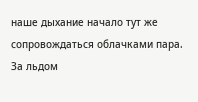наше дыхание начало тут же сопровождаться облачками пара. За льдом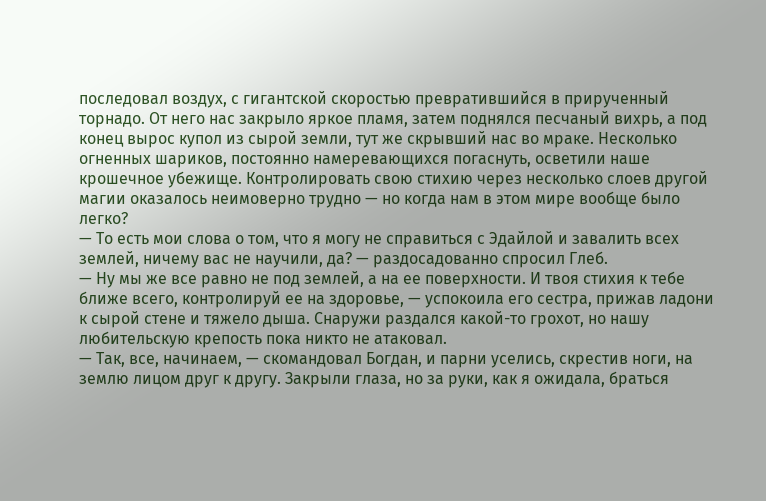последовал воздух, с гигантской скоростью превратившийся в прирученный торнадо. От него нас закрыло яркое пламя, затем поднялся песчаный вихрь, а под конец вырос купол из сырой земли, тут же скрывший нас во мраке. Несколько огненных шариков, постоянно намеревающихся погаснуть, осветили наше крошечное убежище. Контролировать свою стихию через несколько слоев другой магии оказалось неимоверно трудно — но когда нам в этом мире вообще было легко?
— То есть мои слова о том, что я могу не справиться с Эдайлой и завалить всех землей, ничему вас не научили, да? — раздосадованно спросил Глеб.
— Ну мы же все равно не под землей, а на ее поверхности. И твоя стихия к тебе ближе всего, контролируй ее на здоровье, — успокоила его сестра, прижав ладони к сырой стене и тяжело дыша. Снаружи раздался какой-то грохот, но нашу любительскую крепость пока никто не атаковал.
— Так, все, начинаем, — скомандовал Богдан, и парни уселись, скрестив ноги, на землю лицом друг к другу. Закрыли глаза, но за руки, как я ожидала, браться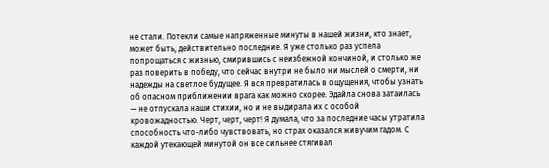не стали. Потекли самые напряженные минуты в нашей жизни, кто знает, может быть, действительно последние. Я уже столько раз успела попрощаться с жизнью, смирившись с неизбежной кончиной, и столько же раз поверить в победу, что сейчас внутри не было ни мыслей о смерти, ни надежды на светлое будущее. Я вся превратилась в ощущения, чтобы узнать об опасном приближении врага как можно скорее. Эдайла снова затаилась — не отпускала наши стихии, но и не выдирала их с особой кровожадностью. Черт, черт, черт! Я думала, что за последние часы утратила способность что-либо чувствовать, но страх оказался живучим гадом. С каждой утекающей минутой он все сильнее стягивал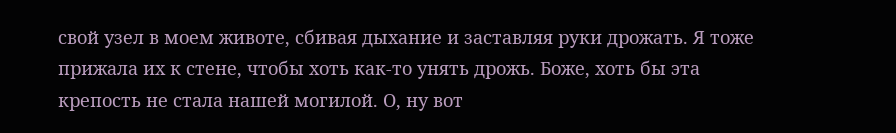свой узел в моем животе, сбивая дыхание и заставляя руки дрожать. Я тоже прижала их к стене, чтобы хоть как-то унять дрожь. Боже, хоть бы эта крепость не стала нашей могилой. О, ну вот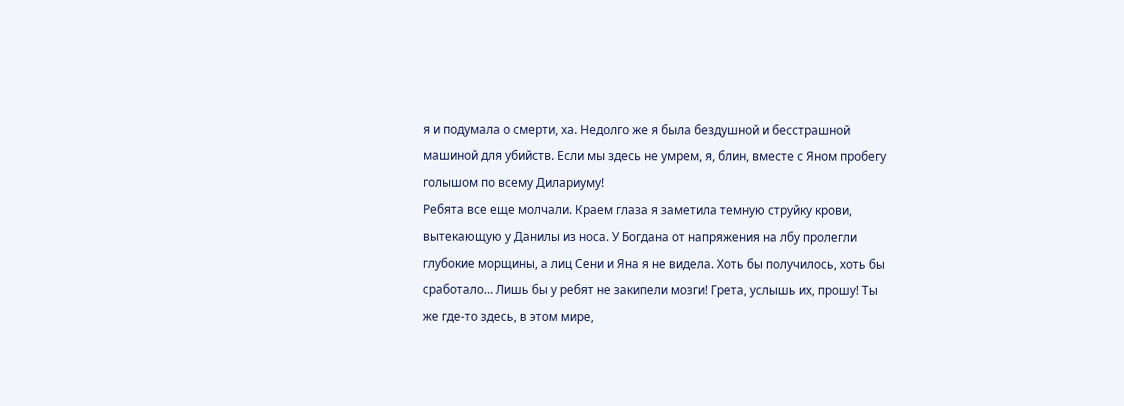я и подумала о смерти, ха. Недолго же я была бездушной и бесстрашной машиной для убийств. Если мы здесь не умрем, я, блин, вместе с Яном пробегу голышом по всему Дилариуму!
Ребята все еще молчали. Краем глаза я заметила темную струйку крови, вытекающую у Данилы из носа. У Богдана от напряжения на лбу пролегли глубокие морщины, а лиц Сени и Яна я не видела. Хоть бы получилось, хоть бы сработало… Лишь бы у ребят не закипели мозги! Грета, услышь их, прошу! Ты же где-то здесь, в этом мире,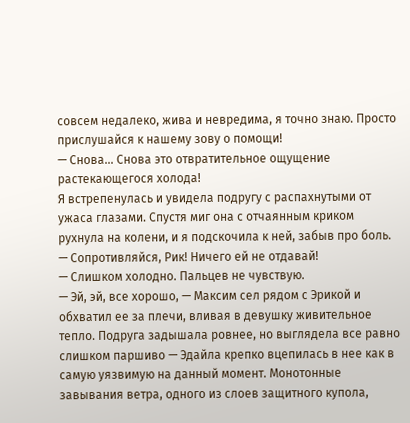совсем недалеко, жива и невредима, я точно знаю. Просто прислушайся к нашему зову о помощи!
— Снова… Снова это отвратительное ощущение растекающегося холода!
Я встрепенулась и увидела подругу с распахнутыми от ужаса глазами. Спустя миг она с отчаянным криком рухнула на колени, и я подскочила к ней, забыв про боль.
— Сопротивляйся, Рик! Ничего ей не отдавай!
— Слишком холодно. Пальцев не чувствую.
— Эй, эй, все хорошо, — Максим сел рядом с Эрикой и обхватил ее за плечи, вливая в девушку живительное тепло. Подруга задышала ровнее, но выглядела все равно слишком паршиво — Эдайла крепко вцепилась в нее как в самую уязвимую на данный момент. Монотонные завывания ветра, одного из слоев защитного купола,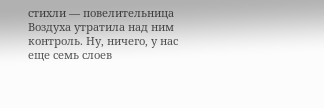стихли — повелительница Воздуха утратила над ним контроль. Ну, ничего, у нас еще семь слоев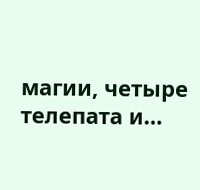магии, четыре телепата и…